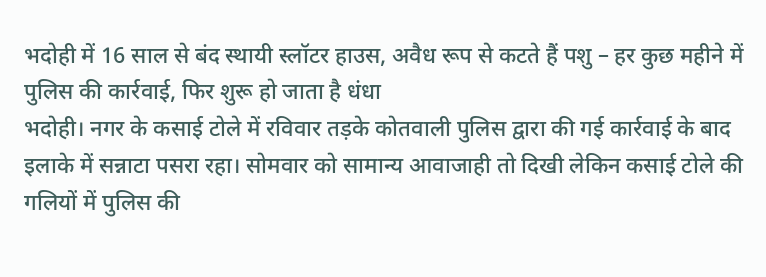भदोही में 16 साल से बंद स्थायी स्लॉटर हाउस, अवैध रूप से कटते हैं पशु – हर कुछ महीने में पुलिस की कार्रवाई, फिर शुरू हो जाता है धंधा
भदोही। नगर के कसाई टोले में रविवार तड़के कोतवाली पुलिस द्वारा की गई कार्रवाई के बाद इलाके में सन्नाटा पसरा रहा। सोमवार को सामान्य आवाजाही तो दिखी लेकिन कसाई टोले की गलियों में पुलिस की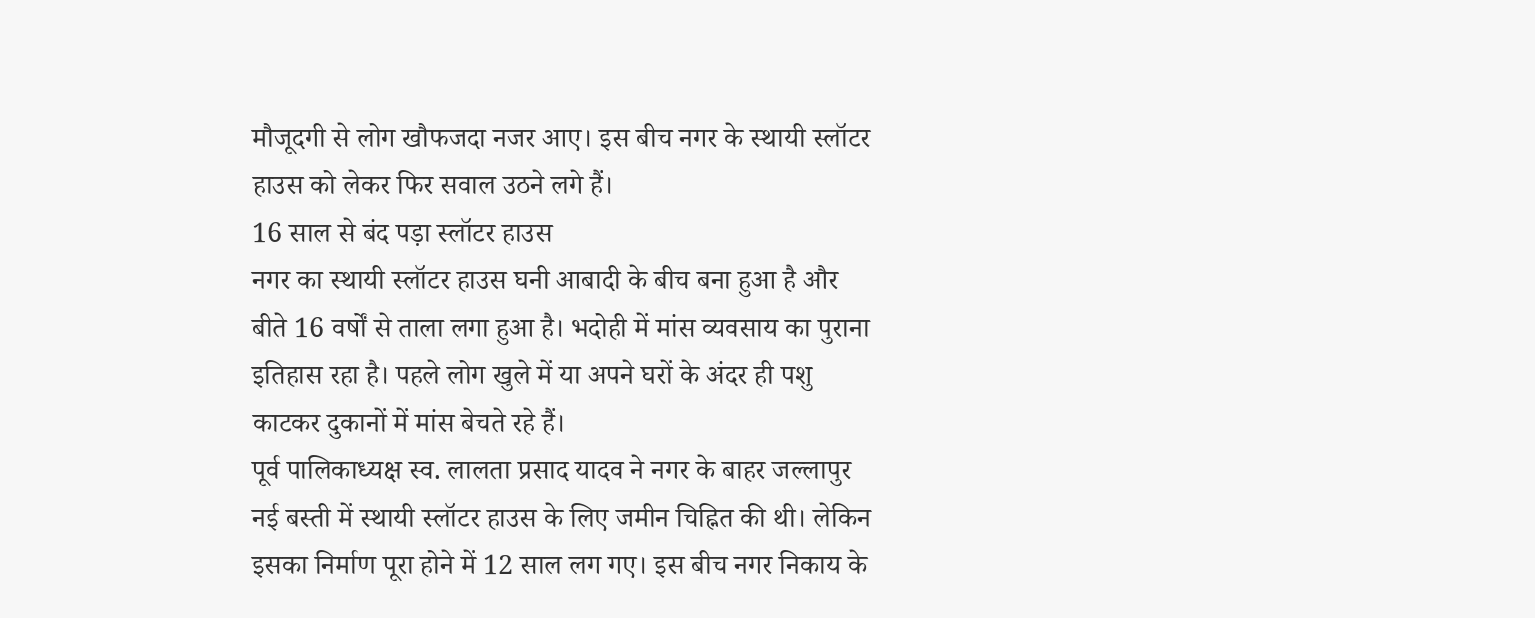मौजूदगी से लोग खौफजदा नजर आए। इस बीच नगर के स्थायी स्लॉटर हाउस को लेकर फिर सवाल उठने लगे हैं।
16 साल से बंद पड़ा स्लॉटर हाउस
नगर का स्थायी स्लॉटर हाउस घनी आबादी के बीच बना हुआ है और बीते 16 वर्षों से ताला लगा हुआ है। भदोही में मांस व्यवसाय का पुराना इतिहास रहा है। पहले लोग खुले में या अपने घरों के अंदर ही पशु काटकर दुकानों में मांस बेचते रहे हैं।
पूर्व पालिकाध्यक्ष स्व. लालता प्रसाद यादव ने नगर के बाहर जल्लापुर नई बस्ती में स्थायी स्लॉटर हाउस के लिए जमीन चिह्नित की थी। लेकिन इसका निर्माण पूरा होने में 12 साल लग गए। इस बीच नगर निकाय के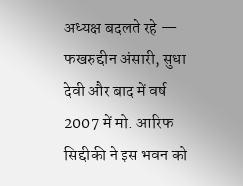अध्यक्ष बदलते रहे — फखरुद्दीन अंसारी, सुधा देवी और बाद में वर्ष 2007 में मो. आरिफ सिद्दीकी ने इस भवन को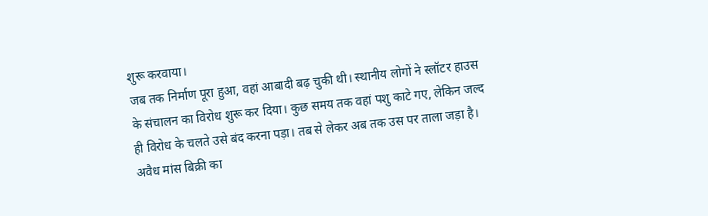शुरू करवाया।
जब तक निर्माण पूरा हुआ, वहां आबादी बढ़ चुकी थी। स्थानीय लोगों ने स्लॉटर हाउस के संचालन का विरोध शुरू कर दिया। कुछ समय तक वहां पशु काटे गए, लेकिन जल्द ही विरोध के चलते उसे बंद करना पड़ा। तब से लेकर अब तक उस पर ताला जड़ा है।
अवैध मांस बिक्री का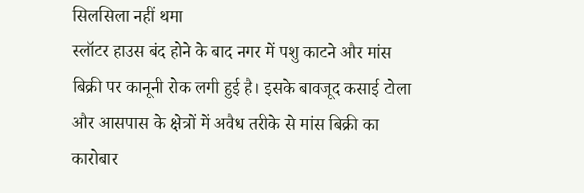सिलसिला नहीं थमा
स्लॉटर हाउस बंद होने के बाद नगर में पशु काटने और मांस बिक्री पर कानूनी रोक लगी हुई है। इसके बावजूद कसाई टोला और आसपास के क्षेत्रों में अवैध तरीके से मांस बिक्री का कारोबार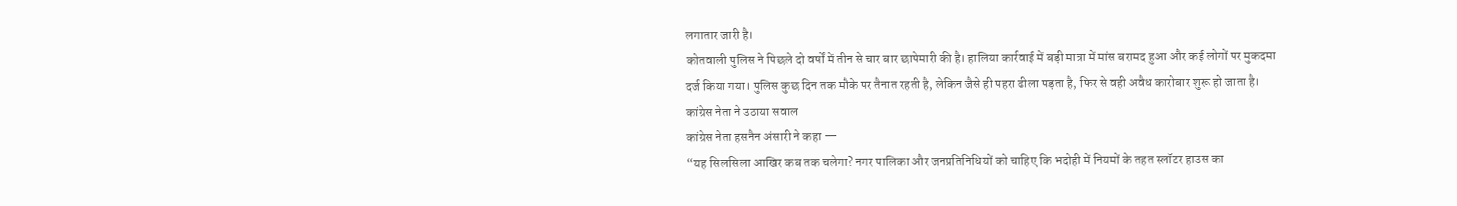लगातार जारी है।
कोतवाली पुलिस ने पिछले दो वर्षों में तीन से चार बार छापेमारी की है। हालिया कार्रवाई में बड़ी मात्रा में मांस बरामद हुआ और कई लोगों पर मुकदमा दर्ज किया गया। पुलिस कुछ दिन तक मौके पर तैनात रहती है, लेकिन जैसे ही पहरा ढीला पड़ता है, फिर से वही अवैध कारोबार शुरू हो जाता है।
कांग्रेस नेता ने उठाया सवाल
कांग्रेस नेता हसनैन अंसारी ने कहा —
“यह सिलसिला आखिर कब तक चलेगा? नगर पालिका और जनप्रतिनिधियों को चाहिए कि भदोही में नियमों के तहत स्लॉटर हाउस का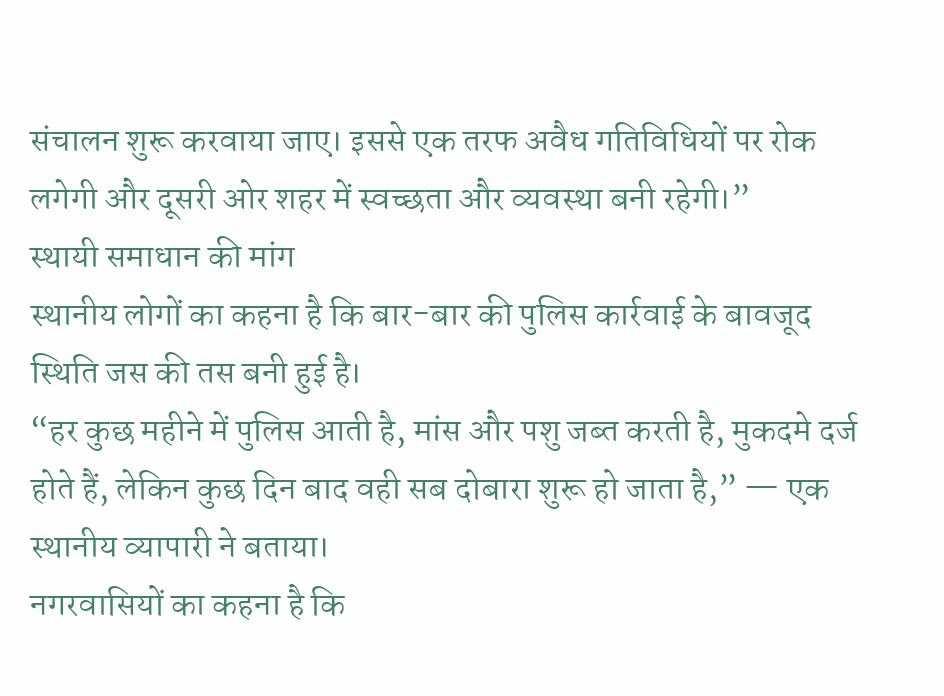संचालन शुरू करवाया जाए। इससे एक तरफ अवैध गतिविधियों पर रोक लगेगी और दूसरी ओर शहर में स्वच्छता और व्यवस्था बनी रहेगी।”
स्थायी समाधान की मांग
स्थानीय लोगों का कहना है कि बार-बार की पुलिस कार्रवाई के बावजूद स्थिति जस की तस बनी हुई है।
“हर कुछ महीने में पुलिस आती है, मांस और पशु जब्त करती है, मुकदमे दर्ज होते हैं, लेकिन कुछ दिन बाद वही सब दोबारा शुरू हो जाता है,” — एक स्थानीय व्यापारी ने बताया।
नगरवासियों का कहना है कि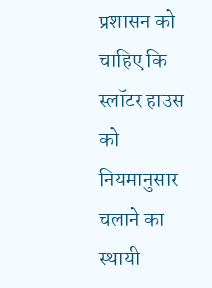प्रशासन को चाहिए कि स्लॉटर हाउस को नियमानुसार चलाने का स्थायी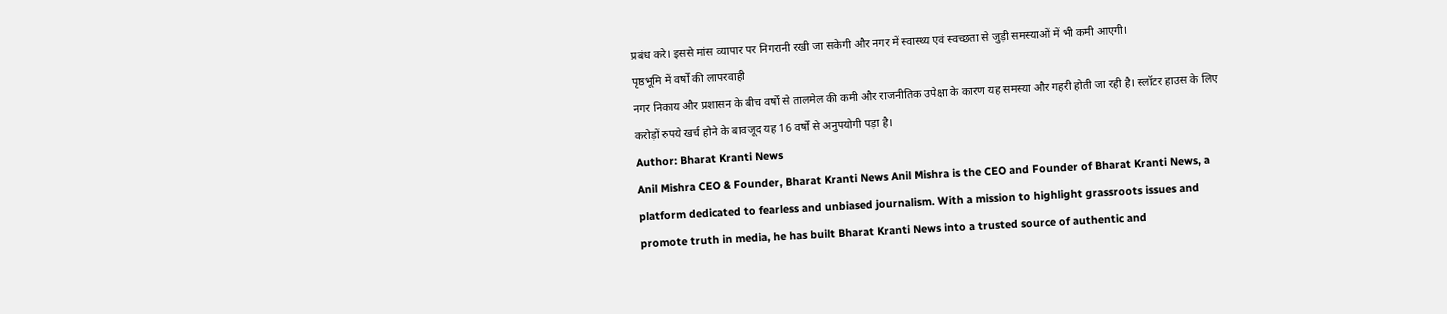प्रबंध करे। इससे मांस व्यापार पर निगरानी रखी जा सकेगी और नगर में स्वास्थ्य एवं स्वच्छता से जुड़ी समस्याओं में भी कमी आएगी।
पृष्ठभूमि में वर्षों की लापरवाही
नगर निकाय और प्रशासन के बीच वर्षों से तालमेल की कमी और राजनीतिक उपेक्षा के कारण यह समस्या और गहरी होती जा रही है। स्लॉटर हाउस के लिए करोड़ों रुपये खर्च होने के बावजूद यह 16 वर्षों से अनुपयोगी पड़ा है।
Author: Bharat Kranti News
Anil Mishra CEO & Founder, Bharat Kranti News Anil Mishra is the CEO and Founder of Bharat Kranti News, a platform dedicated to fearless and unbiased journalism. With a mission to highlight grassroots issues and promote truth in media, he has built Bharat Kranti News into a trusted source of authentic and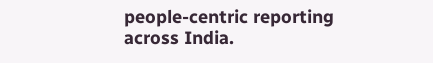people-centric reporting across India.